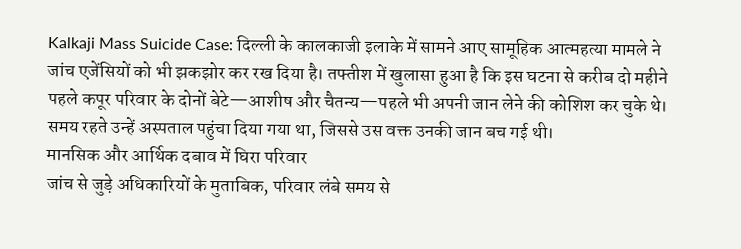Kalkaji Mass Suicide Case: दिल्ली के कालकाजी इलाके में सामने आए सामूहिक आत्महत्या मामले ने जांच एजेंसियों को भी झकझोर कर रख दिया है। तफ्तीश में खुलासा हुआ है कि इस घटना से करीब दो महीने पहले कपूर परिवार के दोनों बेटे—आशीष और चैतन्य—पहले भी अपनी जान लेने की कोशिश कर चुके थे। समय रहते उन्हें अस्पताल पहुंचा दिया गया था, जिससे उस वक्त उनकी जान बच गई थी।
मानसिक और आर्थिक दबाव में घिरा परिवार
जांच से जुड़े अधिकारियों के मुताबिक, परिवार लंबे समय से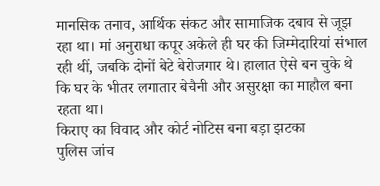मानसिक तनाव, आर्थिक संकट और सामाजिक दबाव से जूझ रहा था। मां अनुराधा कपूर अकेले ही घर की जिम्मेदारियां संभाल रही थीं, जबकि दोनों बेटे बेरोजगार थे। हालात ऐसे बन चुके थे कि घर के भीतर लगातार बेचैनी और असुरक्षा का माहौल बना रहता था।
किराए का विवाद और कोर्ट नोटिस बना बड़ा झटका
पुलिस जांच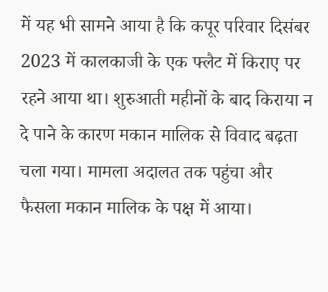में यह भी सामने आया है कि कपूर परिवार दिसंबर 2023 में कालकाजी के एक फ्लैट में किराए पर रहने आया था। शुरुआती महीनों के बाद किराया न दे पाने के कारण मकान मालिक से विवाद बढ़ता चला गया। मामला अदालत तक पहुंचा और फैसला मकान मालिक के पक्ष में आया।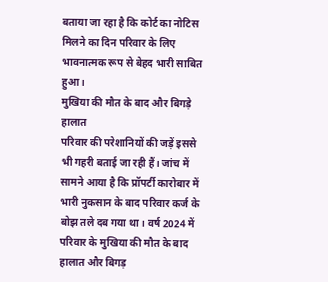बताया जा रहा है कि कोर्ट का नोटिस मिलने का दिन परिवार के लिए भावनात्मक रूप से बेहद भारी साबित हुआ।
मुखिया की मौत के बाद और बिगड़े हालात
परिवार की परेशानियों की जड़ें इससे भी गहरी बताई जा रही हैं। जांच में सामने आया है कि प्रॉपर्टी कारोबार में भारी नुकसान के बाद परिवार कर्ज के बोझ तले दब गया था। वर्ष 2024 में परिवार के मुखिया की मौत के बाद हालात और बिगड़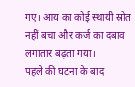गए। आय का कोई स्थायी स्रोत नहीं बचा और कर्ज का दबाव लगातार बढ़ता गया।
पहले की घटना के बाद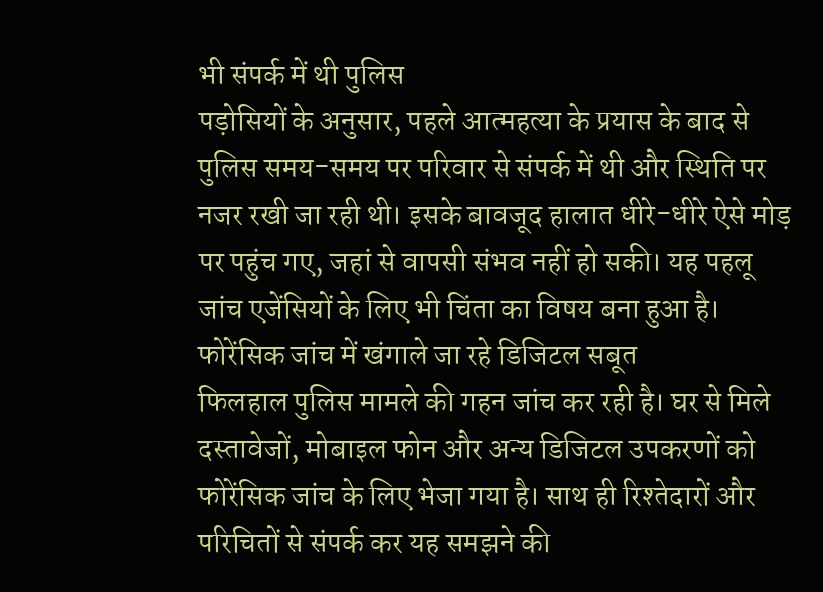भी संपर्क में थी पुलिस
पड़ोसियों के अनुसार, पहले आत्महत्या के प्रयास के बाद से पुलिस समय-समय पर परिवार से संपर्क में थी और स्थिति पर नजर रखी जा रही थी। इसके बावजूद हालात धीरे-धीरे ऐसे मोड़ पर पहुंच गए, जहां से वापसी संभव नहीं हो सकी। यह पहलू जांच एजेंसियों के लिए भी चिंता का विषय बना हुआ है।
फोरेंसिक जांच में खंगाले जा रहे डिजिटल सबूत
फिलहाल पुलिस मामले की गहन जांच कर रही है। घर से मिले दस्तावेजों, मोबाइल फोन और अन्य डिजिटल उपकरणों को फोरेंसिक जांच के लिए भेजा गया है। साथ ही रिश्तेदारों और परिचितों से संपर्क कर यह समझने की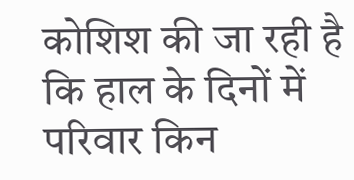कोशिश की जा रही है कि हाल के दिनों में परिवार किन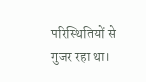परिस्थितियों से गुजर रहा था।